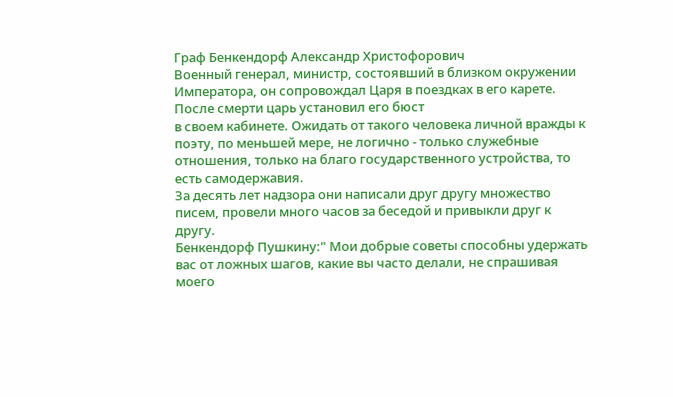Граф Бенкендорф Александр Христофорович
Военный генерал, министр, состоявший в близком окружении Императора, он сопровождал Царя в поездках в его карете. После смерти царь установил его бюст
в своем кабинете. Ожидать от такого человека личной вражды к поэту, по меньшей мере, не логично - только служебные отношения, только на благо государственного устройства, то есть самодержавия.
За десять лет надзора они написали друг другу множество писем, провели много часов за беседой и привыкли друг к другу.
Бенкендорф Пушкину:" Мои добрые советы способны удержать вас от ложных шагов, какие вы часто делали, не спрашивая моего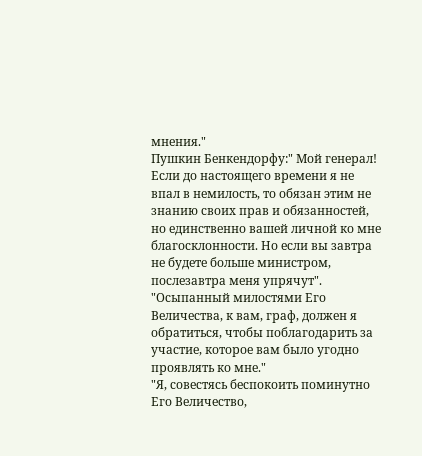мнения."
Пушкин Бенкендорфу:" Мой генерал! Если до настоящего времени я не впал в немилость, то обязан этим не знанию своих прав и обязанностей, но единственно вашей личной ко мне благосклонности. Но если вы завтра не будете больше министром, послезавтра меня упрячут".
"Осыпанный милостями Его Величества, к вам, граф, должен я обратиться, чтобы поблагодарить за участие, которое вам было угодно проявлять ко мне."
"Я, совестясь беспокоить поминутно Его Величество,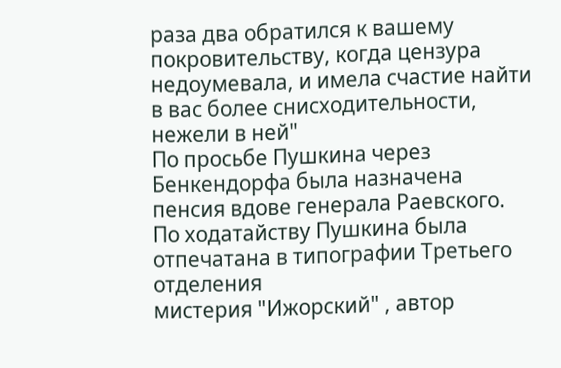раза два обратился к вашему покровительству, когда цензура недоумевала, и имела счастие найти в вас более снисходительности, нежели в ней"
По просьбе Пушкина через Бенкендорфа была назначена пенсия вдове генерала Раевского.
По ходатайству Пушкина была отпечатана в типографии Третьего отделения
мистерия "Ижорский" , автор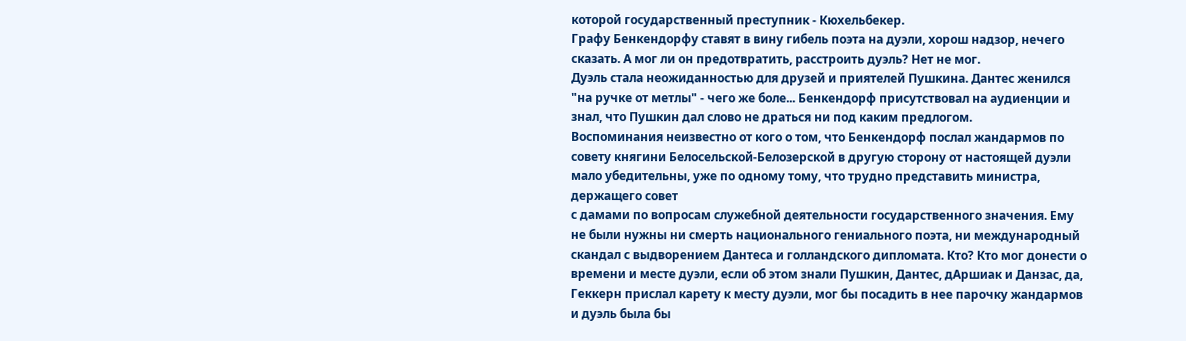которой государственный преступник - Кюхельбекер.
Графу Бенкендорфу ставят в вину гибель поэта на дуэли, хорош надзор, нечего сказать. А мог ли он предотвратить, расстроить дуэль? Нет не мог.
Дуэль стала неожиданностью для друзей и приятелей Пушкина. Дантес женился "на ручке от метлы" - чего же боле... Бенкендорф присутствовал на аудиенции и знал, что Пушкин дал слово не драться ни под каким предлогом.
Воспоминания неизвестно от кого о том, что Бенкендорф послал жандармов по совету княгини Белосельской-Белозерской в другую сторону от настоящей дуэли мало убедительны, уже по одному тому, что трудно представить министра, держащего совет
с дамами по вопросам служебной деятельности государственного значения. Ему не были нужны ни смерть национального гениального поэта, ни международный скандал с выдворением Дантеса и голландского дипломата. Кто? Кто мог донести о времени и месте дуэли, если об этом знали Пушкин, Дантес, дАршиак и Данзас, да, Геккерн прислал карету к месту дуэли, мог бы посадить в нее парочку жандармов и дуэль была бы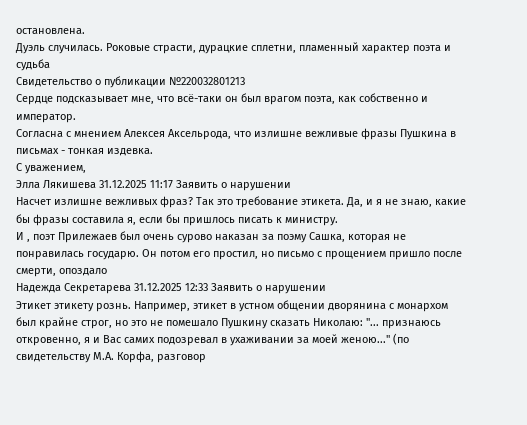остановлена.
Дуэль случилась. Роковые страсти, дурацкие сплетни, пламенный характер поэта и судьба
Свидетельство о публикации №220032801213
Сердце подсказывает мне, что всё-таки он был врагом поэта, как собственно и император.
Согласна с мнением Алексея Аксельрода, что излишне вежливые фразы Пушкина в письмах - тонкая издевка.
С уважением,
Элла Лякишева 31.12.2025 11:17 Заявить о нарушении
Насчет излишне вежливых фраз? Так это требование этикета. Да, и я не знаю, какие бы фразы составила я, если бы пришлось писать к министру.
И , поэт Прилежаев был очень сурово наказан за поэму Сашка, которая не понравилась государю. Он потом его простил, но письмо с прощением пришло после смерти, опоздало
Надежда Секретарева 31.12.2025 12:33 Заявить о нарушении
Этикет этикету рознь. Например, этикет в устном общении дворянина с монархом был крайне строг, но это не помешало Пушкину сказать Николаю: "... признаюсь откровенно, я и Вас самих подозревал в ухаживании за моей женою..." (по свидетельству М.А. Корфа, разговор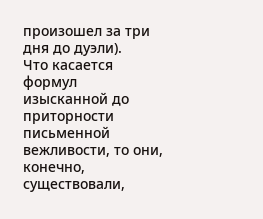произошел за три дня до дуэли).
Что касается формул изысканной до приторности письменной вежливости, то они, конечно, существовали,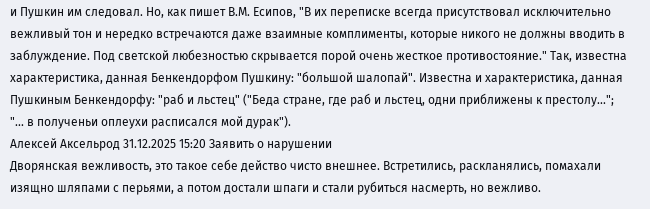и Пушкин им следовал. Но, как пишет В.М. Есипов, "В их переписке всегда присутствовал исключительно вежливый тон и нередко встречаются даже взаимные комплименты, которые никого не должны вводить в заблуждение. Под светской любезностью скрывается порой очень жесткое противостояние." Так, известна характеристика, данная Бенкендорфом Пушкину: "большой шалопай". Известна и характеристика, данная Пушкиным Бенкендорфу: "раб и льстец" ("Беда стране, где раб и льстец, одни приближены к престолу..."; "... в полученьи оплеухи расписался мой дурак").
Алексей Аксельрод 31.12.2025 15:20 Заявить о нарушении
Дворянская вежливость, это такое себе действо чисто внешнее. Встретились, раскланялись, помахали изящно шляпами с перьями, а потом достали шпаги и стали рубиться насмерть, но вежливо.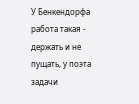У Бенкендорфа работа такая - держать и не пущать, у поэта задачи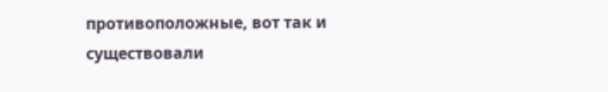противоположные, вот так и существовали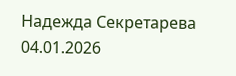Надежда Секретарева 04.01.2026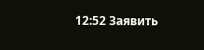12:52 Заявить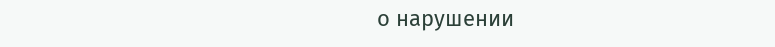о нарушении